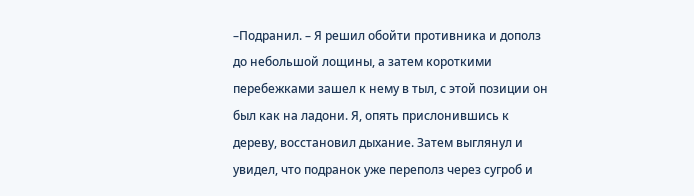–Подранил. – Я решил обойти противника и дополз до небольшой лощины, а затем короткими перебежками зашел к нему в тыл, с этой позиции он был как на ладони. Я, опять прислонившись к дереву, восстановил дыхание. Затем выглянул и увидел, что подранок уже переполз через сугроб и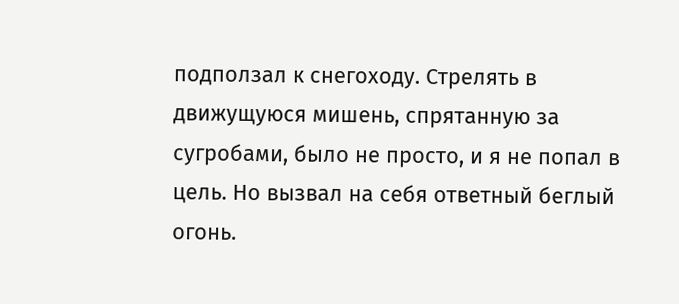подползал к снегоходу. Стрелять в движущуюся мишень, спрятанную за сугробами, было не просто, и я не попал в цель. Но вызвал на себя ответный беглый огонь.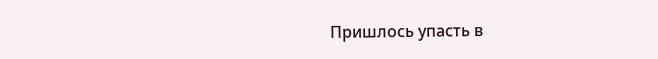Пришлось упасть в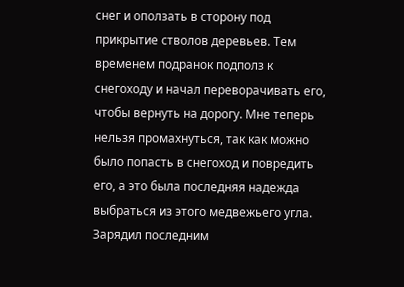снег и оползать в сторону под прикрытие стволов деревьев. Тем временем подранок подполз к снегоходу и начал переворачивать его, чтобы вернуть на дорогу. Мне теперь нельзя промахнуться, так как можно было попасть в снегоход и повредить его, а это была последняя надежда выбраться из этого медвежьего угла. Зарядил последним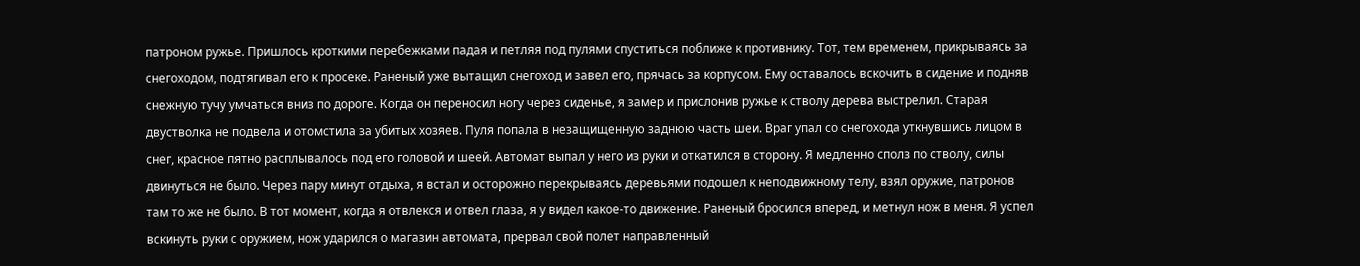патроном ружье. Пришлось кроткими перебежками падая и петляя под пулями спуститься поближе к противнику. Тот, тем временем, прикрываясь за снегоходом, подтягивал его к просеке. Раненый уже вытащил снегоход и завел его, прячась за корпусом. Ему оставалось вскочить в сидение и подняв снежную тучу умчаться вниз по дороге. Когда он переносил ногу через сиденье, я замер и прислонив ружье к стволу дерева выстрелил. Старая двустволка не подвела и отомстила за убитых хозяев. Пуля попала в незащищенную заднюю часть шеи. Враг упал со снегохода уткнувшись лицом в снег, красное пятно расплывалось под его головой и шеей. Автомат выпал у него из руки и откатился в сторону. Я медленно сполз по стволу, силы двинуться не было. Через пару минут отдыха, я встал и осторожно перекрываясь деревьями подошел к неподвижному телу, взял оружие, патронов там то же не было. В тот момент, когда я отвлекся и отвел глаза, я у видел какое-то движение. Раненый бросился вперед, и метнул нож в меня. Я успел вскинуть руки с оружием, нож ударился о магазин автомата, прервал свой полет направленный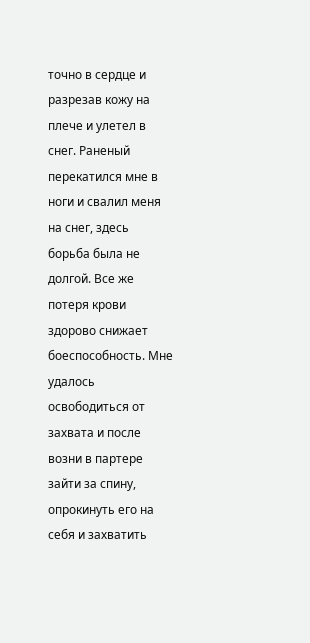точно в сердце и разрезав кожу на плече и улетел в снег. Раненый перекатился мне в ноги и свалил меня на снег, здесь борьба была не долгой. Все же потеря крови здорово снижает боеспособность. Мне удалось освободиться от захвата и после возни в партере зайти за спину, опрокинуть его на себя и захватить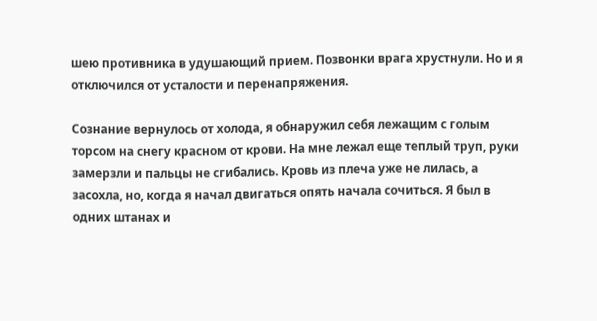шею противника в удушающий прием. Позвонки врага хрустнули. Но и я отключился от усталости и перенапряжения.

Сознание вернулось от холода, я обнаружил себя лежащим с голым торсом на снегу красном от крови. На мне лежал еще теплый труп, руки замерзли и пальцы не сгибались. Кровь из плеча уже не лилась, а засохла, но, когда я начал двигаться опять начала сочиться. Я был в одних штанах и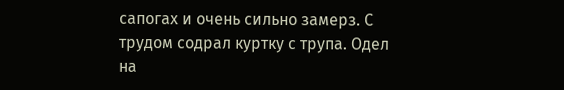сапогах и очень сильно замерз. С трудом содрал куртку с трупа. Одел на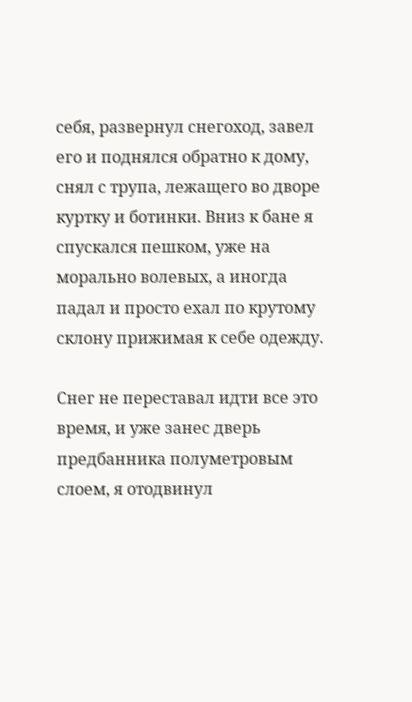себя, развернул снегоход, завел его и поднялся обратно к дому, снял с трупа, лежащего во дворе куртку и ботинки. Вниз к бане я спускался пешком, уже на морально волевых, а иногда падал и просто ехал по крутому склону прижимая к себе одежду.

Снег не переставал идти все это время, и уже занес дверь предбанника полуметровым слоем, я отодвинул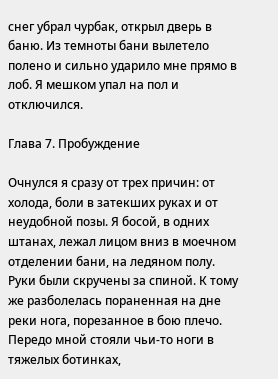снег убрал чурбак, открыл дверь в баню. Из темноты бани вылетело полено и сильно ударило мне прямо в лоб. Я мешком упал на пол и отключился.

Глава 7. Пробуждение

Очнулся я сразу от трех причин: от холода, боли в затекших руках и от неудобной позы. Я босой, в одних штанах, лежал лицом вниз в моечном отделении бани, на ледяном полу. Руки были скручены за спиной. К тому же разболелась пораненная на дне реки нога, порезанное в бою плечо. Передо мной стояли чьи-то ноги в тяжелых ботинках,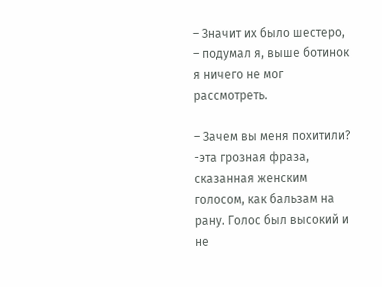– Значит их было шестеро, – подумал я, выше ботинок я ничего не мог рассмотреть.

– Зачем вы меня похитили? -эта грозная фраза, сказанная женским голосом, как бальзам на рану. Голос был высокий и не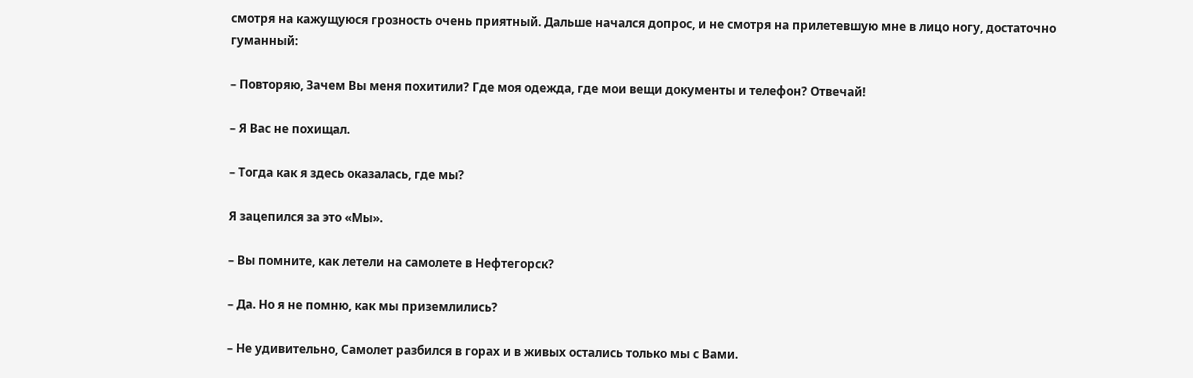смотря на кажущуюся грозность очень приятный. Дальше начался допрос, и не смотря на прилетевшую мне в лицо ногу, достаточно гуманный:

– Повторяю, Зачем Вы меня похитили? Где моя одежда, где мои вещи документы и телефон? Отвечай!

– Я Вас не похищал.

– Тогда как я здесь оказалась, где мы?

Я зацепился за это «Мы».

– Вы помните, как летели на самолете в Нефтегорск?

– Да. Но я не помню, как мы приземлились?

– Не удивительно, Самолет разбился в горах и в живых остались только мы с Вами.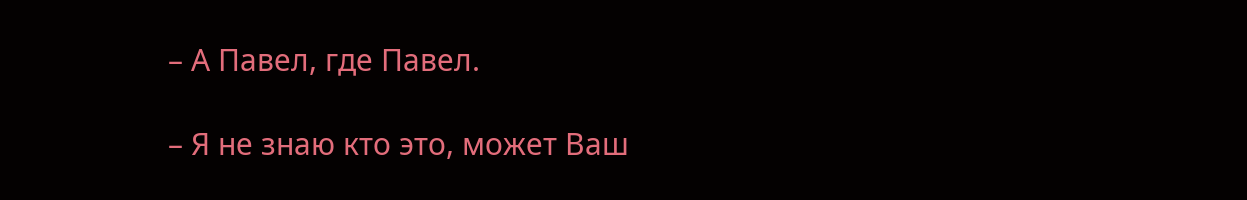– А Павел, где Павел.

– Я не знаю кто это, может Ваш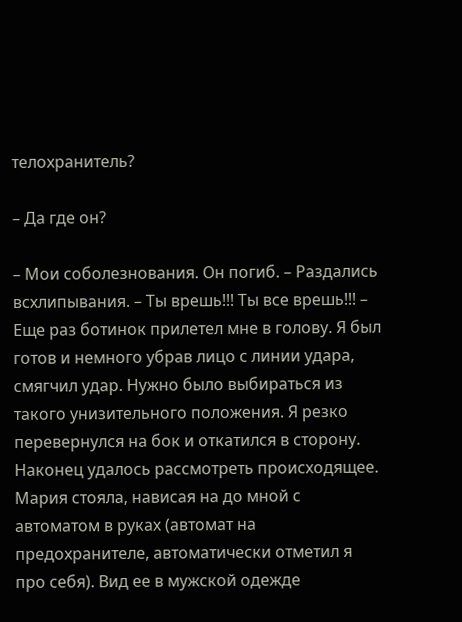телохранитель?

– Да где он?

– Мои соболезнования. Он погиб. – Раздались всхлипывания. – Ты врешь!!! Ты все врешь!!! –       Еще раз ботинок прилетел мне в голову. Я был готов и немного убрав лицо с линии удара, смягчил удар. Нужно было выбираться из такого унизительного положения. Я резко перевернулся на бок и откатился в сторону. Наконец удалось рассмотреть происходящее. Мария стояла, нависая на до мной с автоматом в руках (автомат на предохранителе, автоматически отметил я про себя). Вид ее в мужской одежде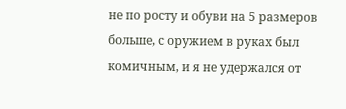не по росту и обуви на 5 размеров больше, с оружием в руках был комичным, и я не удержался от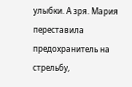улыбки. А зря. Мария переставила предохранитель на стрельбу,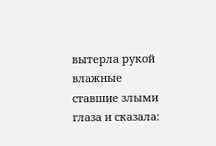вытерла рукой влажные ставшие злыми глаза и сказала: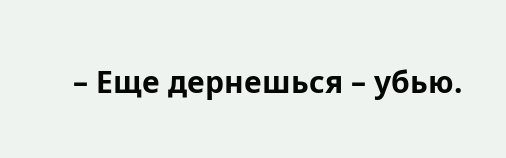– Еще дернешься – убью.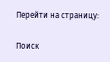Перейти на страницу:

Поиск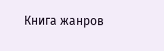Книга жанров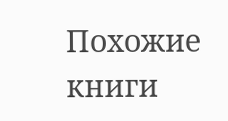Похожие книги